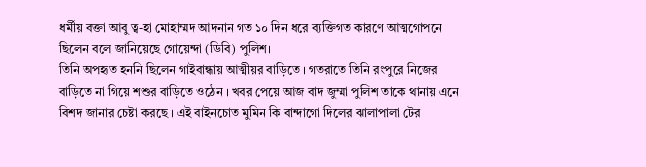ধর্মীয় বক্তা আবু ত্ব-হা মোহাম্মদ আদনান গত ১০ দিন ধরে ব্যক্তিগত কারণে আত্মগোপনে ছিলেন বলে জানিয়েছে গোয়েন্দা (ডিবি) পুলিশ।
তিনি অপহৃত হননি ছিলেন গাইবান্ধায় আত্মীয়র বাড়িতে । গতরাতে তিনি রংপুরে নিজের বাড়িতে না গিয়ে শশুর বাড়িতে ওঠেন । খবর পেয়ে আজ বাদ জুম্মা পুলিশ তাকে থানায় এনে বিশদ জানার চেষ্টা করছে । এই বাইনচোত মুমিন কি বান্দাগো দিলের ঝালাপালা টের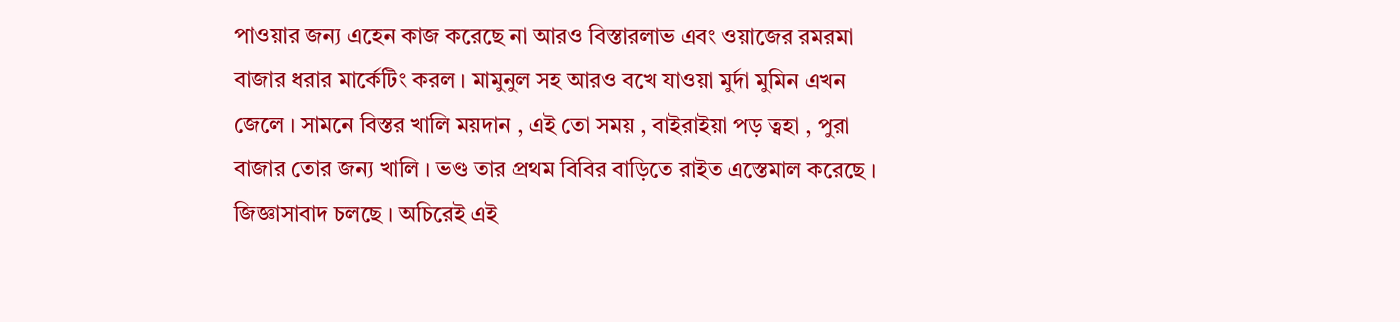পাওয়ার জন্য এহেন কাজ করেছে না আরও বিস্তারলাভ এবং ওয়াজের রমরমা বাজার ধরার মার্কেটিং করল । মামুনুল সহ আরও বখে যাওয়া মুর্দা মুমিন এখন জেলে । সামনে বিস্তর খালি ময়দান , এই তো সময় , বাইরাইয়া পড় ত্বহা , পুরা বাজার তোর জন্য খালি । ভণ্ড তার প্রথম বিবির বাড়িতে রাইত এস্তেমাল করেছে । জিজ্ঞাসাবাদ চলছে । অচিরেই এই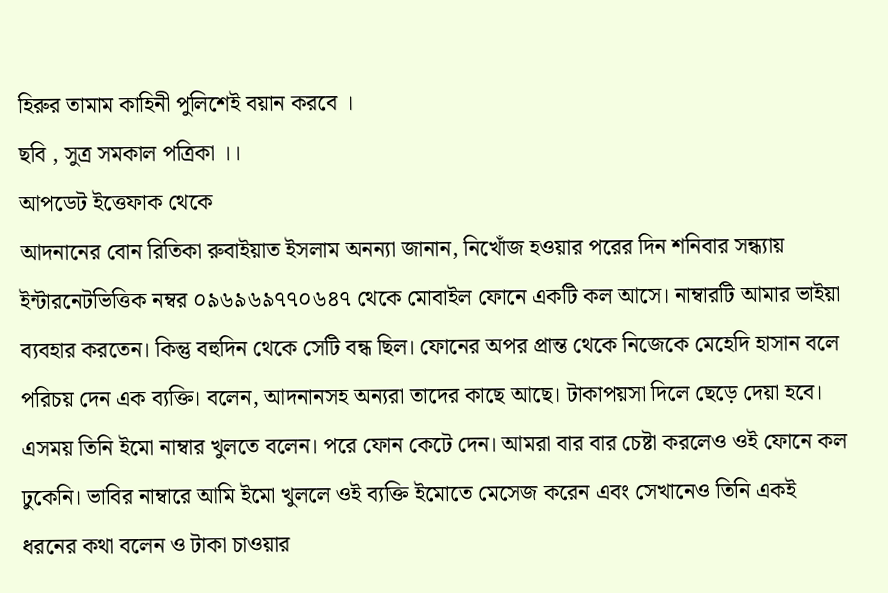হিরুর তামাম কাহিনী পুলিশেই বয়ান করবে ।
ছবি , সুত্র সমকাল পত্রিকা ।।
আপডেট ইত্তেফাক থেকে
আদনানের বোন রিতিকা রুবাইয়াত ইসলাম অনন্যা জানান, নিখোঁজ হওয়ার পরের দিন শনিবার সন্ধ্যায় ইন্টারনেটভিত্তিক নম্বর ০৯৬৯৬৯৭৭০৬৪৭ থেকে মোবাইল ফোনে একটি কল আসে। নাম্বারটি আমার ভাইয়া ব্যবহার করতেন। কিন্তু বহুদিন থেকে সেটি বন্ধ ছিল। ফোনের অপর প্রান্ত থেকে নিজেকে মেহেদি হাসান বলে পরিচয় দেন এক ব্যক্তি। বলেন, আদনানসহ অন্যরা তাদের কাছে আছে। টাকাপয়সা দিলে ছেড়ে দেয়া হবে। এসময় তিনি ইমো নাম্বার খুলতে বলেন। পরে ফোন কেটে দেন। আমরা বার বার চেষ্টা করলেও ওই ফোনে কল ঢুকেনি। ভাবির নাম্বারে আমি ইমো খুললে ওই ব্যক্তি ইমোতে মেসেজ করেন এবং সেখানেও তিনি একই ধরনের কথা বলেন ও টাকা চাওয়ার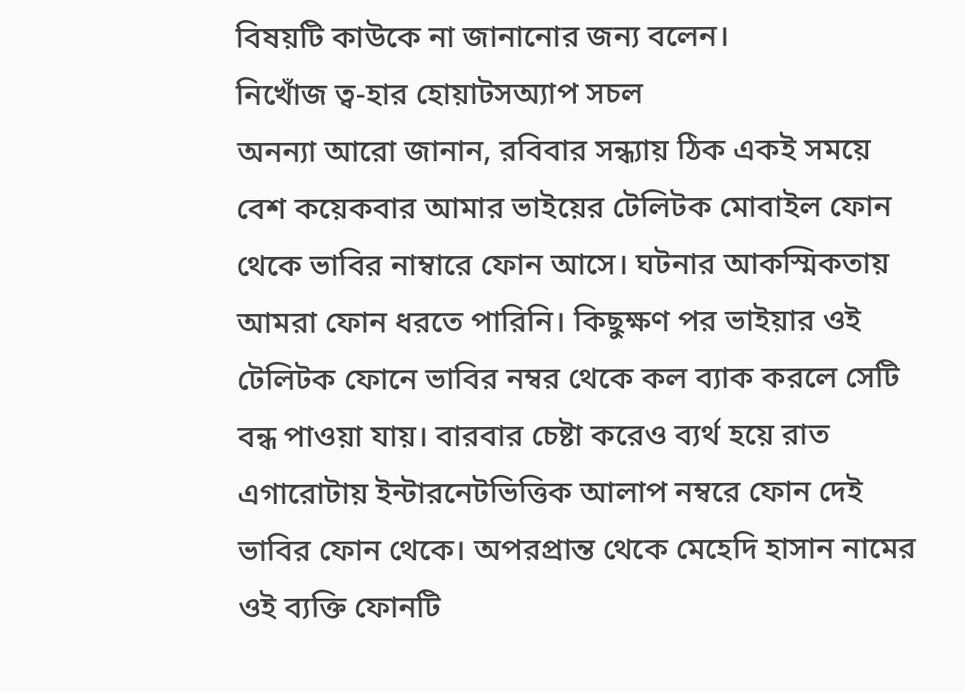বিষয়টি কাউকে না জানানোর জন্য বলেন।
নিখোঁজ ত্ব-হার হোয়াটসঅ্যাপ সচল
অনন্যা আরো জানান, রবিবার সন্ধ্যায় ঠিক একই সময়ে বেশ কয়েকবার আমার ভাইয়ের টেলিটক মোবাইল ফোন থেকে ভাবির নাম্বারে ফোন আসে। ঘটনার আকস্মিকতায় আমরা ফোন ধরতে পারিনি। কিছুক্ষণ পর ভাইয়ার ওই টেলিটক ফোনে ভাবির নম্বর থেকে কল ব্যাক করলে সেটি বন্ধ পাওয়া যায়। বারবার চেষ্টা করেও ব্যর্থ হয়ে রাত এগারোটায় ইন্টারনেটভিত্তিক আলাপ নম্বরে ফোন দেই ভাবির ফোন থেকে। অপরপ্রান্ত থেকে মেহেদি হাসান নামের ওই ব্যক্তি ফোনটি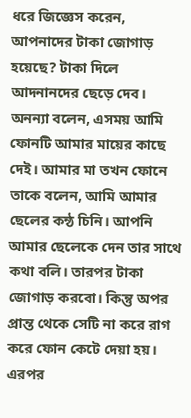ধরে জিজ্ঞেস করেন, আপনাদের টাকা জোগাড় হয়েছে? টাকা দিলে আদনানদের ছেড়ে দেব।
অনন্যা বলেন, এসময় আমি ফোনটি আমার মায়ের কাছে দেই। আমার মা তখন ফোনে তাকে বলেন, আমি আমার ছেলের কন্ঠ চিনি। আপনি আমার ছেলেকে দেন তার সাথে কথা বলি। তারপর টাকা জোগাড় করবো। কিন্তু অপর প্রান্ত থেকে সেটি না করে রাগ করে ফোন কেটে দেয়া হয়। এরপর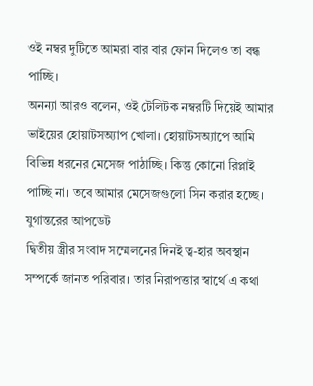ওই নম্বর দুটিতে আমরা বার বার ফোন দিলেও তা বন্ধ পাচ্ছি।
অনন্যা আরও বলেন, ওই টেলিটক নম্বরটি দিয়েই আমার ভাইয়ের হোয়াটসঅ্যাপ খোলা। হোয়াটসঅ্যাপে আমি বিভিন্ন ধরনের মেসেজ পাঠাচ্ছি। কিন্তু কোনো রিপ্লাই পাচ্ছি না। তবে আমার মেসেজগুলো সিন করার হচ্ছে।
যুগান্তরের আপডেট
দ্বিতীয় স্ত্রীর সংবাদ সম্মেলনের দিনই ত্ব-হার অবস্থান সম্পর্কে জানত পরিবার। তার নিরাপত্তার স্বার্থে এ কথা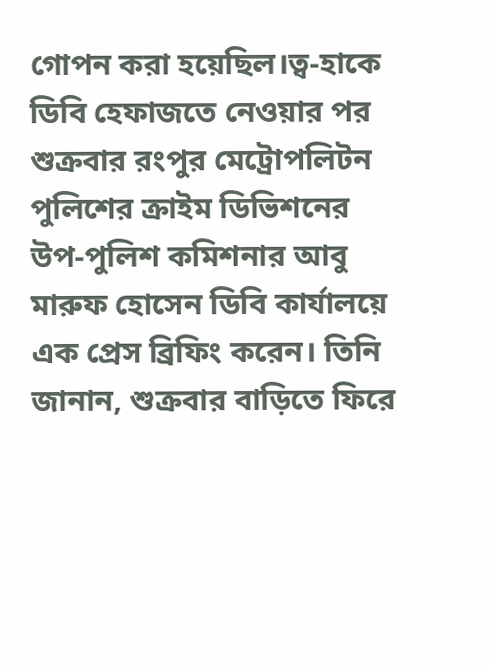গোপন করা হয়েছিল।ত্ব-হাকে ডিবি হেফাজতে নেওয়ার পর শুক্রবার রংপুর মেট্রোপলিটন পুলিশের ক্রাইম ডিভিশনের উপ-পুলিশ কমিশনার আবু মারুফ হোসেন ডিবি কার্যালয়ে এক প্রেস ব্রিফিং করেন। তিনি জানান, শুক্রবার বাড়িতে ফিরে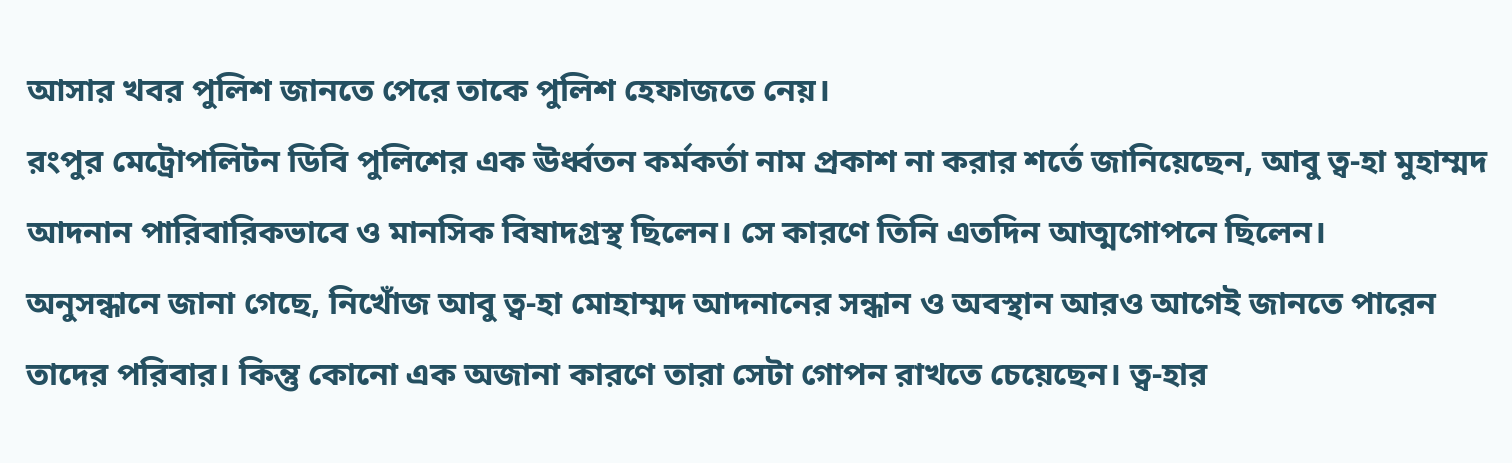আসার খবর পুলিশ জানতে পেরে তাকে পুলিশ হেফাজতে নেয়।
রংপুর মেট্রোপলিটন ডিবি পুলিশের এক ঊর্ধ্বতন কর্মকর্তা নাম প্রকাশ না করার শর্তে জানিয়েছেন, আবু ত্ব-হা মুহাম্মদ আদনান পারিবারিকভাবে ও মানসিক বিষাদগ্রস্থ ছিলেন। সে কারণে তিনি এতদিন আত্মগোপনে ছিলেন।
অনুসন্ধানে জানা গেছে, নিখোঁজ আবু ত্ব-হা মোহাম্মদ আদনানের সন্ধান ও অবস্থান আরও আগেই জানতে পারেন তাদের পরিবার। কিন্তু কোনো এক অজানা কারণে তারা সেটা গোপন রাখতে চেয়েছেন। ত্ব-হার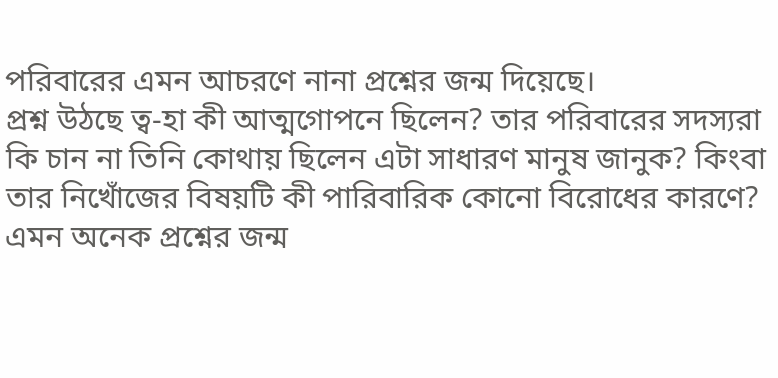পরিবারের এমন আচরণে নানা প্রশ্নের জন্ম দিয়েছে।
প্রশ্ন উঠছে ত্ব-হা কী আত্মগোপনে ছিলেন? তার পরিবারের সদস্যরা কি চান না তিনি কোথায় ছিলেন এটা সাধারণ মানুষ জানুক? কিংবা তার নিখোঁজের বিষয়টি কী পারিবারিক কোনো বিরোধের কারণে? এমন অনেক প্রশ্নের জন্ম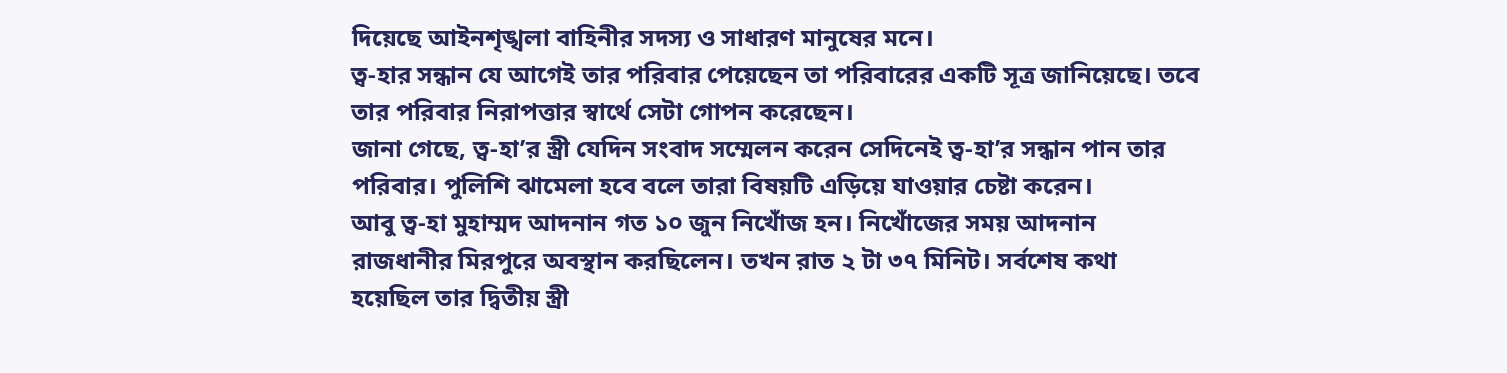দিয়েছে আইনশৃঙ্খলা বাহিনীর সদস্য ও সাধারণ মানুষের মনে।
ত্ব-হার সন্ধান যে আগেই তার পরিবার পেয়েছেন তা পরিবারের একটি সূত্র জানিয়েছে। তবে তার পরিবার নিরাপত্তার স্বার্থে সেটা গোপন করেছেন।
জানা গেছে, ত্ব-হা’র স্ত্রী যেদিন সংবাদ সম্মেলন করেন সেদিনেই ত্ব-হা’র সন্ধান পান তার পরিবার। পুলিশি ঝামেলা হবে বলে তারা বিষয়টি এড়িয়ে যাওয়ার চেষ্টা করেন।
আবু ত্ব-হা মুহাম্মদ আদনান গত ১০ জুন নিখোঁজ হন। নিখোঁজের সময় আদনান রাজধানীর মিরপুরে অবস্থান করছিলেন। তখন রাত ২ টা ৩৭ মিনিট। সর্বশেষ কথা হয়েছিল তার দ্বিতীয় স্ত্রী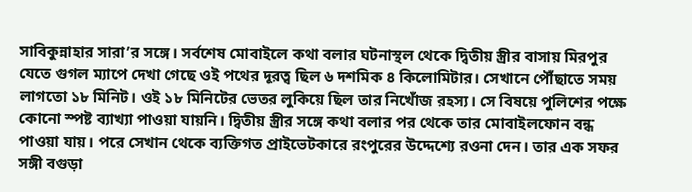সাবিকুন্নাহার সারা’র সঙ্গে। সর্বশেষ মোবাইলে কথা বলার ঘটনাস্থল থেকে দ্বিতীয় স্ত্রীর বাসায় মিরপুর যেতে গুগল ম্যাপে দেখা গেছে ওই পথের দূরত্ব ছিল ৬ দশমিক ৪ কিলোমিটার। সেখানে পৌঁছাতে সময় লাগতো ১৮ মিনিট। ওই ১৮ মিনিটের ভেতর লুকিয়ে ছিল তার নিখোঁজ রহস্য। সে বিষয়ে পুলিশের পক্ষে কোনো স্পষ্ট ব্যাখ্যা পাওয়া যায়নি। দ্বিতীয় স্ত্রীর সঙ্গে কথা বলার পর থেকে তার মোবাইলফোন বন্ধ পাওয়া যায়। পরে সেখান থেকে ব্যক্তিগত প্রাইভেটকারে রংপুরের উদ্দেশ্যে রওনা দেন। তার এক সফর সঙ্গী বগুড়া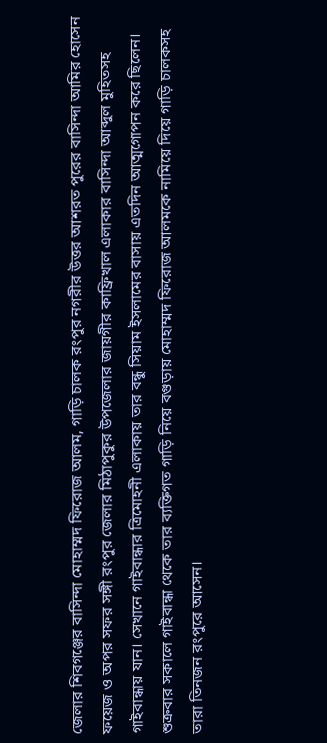জেলার শিবগঞ্জের বাসিন্দা মোহাম্মদ ফিরোজ আলম, গাড়ি চালক রংপুর নগরীর উত্তর আশরত পুরের বাসিন্দা আমির হোসেন ফয়েজ ও অপর সফর সঙ্গী রংপুর জেলার মিঠাপুকুর উপজেলার জায়গীর কাফ্রিখাল এলাকার বাসিন্দা আব্দুল মুহিতসহ গাইবান্ধায় যান। সেখানে গাইবান্ধার ত্রিমোহনী এলাকায় তার বন্ধু সিয়াম ইসলামের বাসায় এতদিন আত্মগোপন করে ছিলেন।
শুক্রবার সকালে গাইবান্ধা থেকে তার ব্যক্তিগত গাড়ি নিয়ে বগুড়ায় মোহাম্মদ ফিরোজ আলমকে নামিয়ে দিয়ে গাড়ি চালকসহ তারা তিনজন রংপুরে আসেন।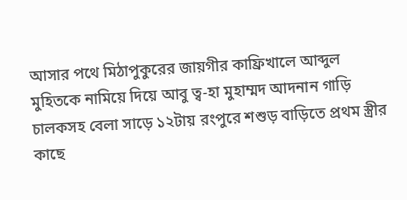আসার পথে মিঠাপুকুরের জায়গীর কাফ্রিখালে আব্দুল মুহিতকে নামিয়ে দিয়ে আবু ত্ব-হা মুহাম্মদ আদনান গাড়ি চালকসহ বেলা সাড়ে ১২টায় রংপুরে শশুড় বাড়িতে প্রথম স্ত্রীর কাছে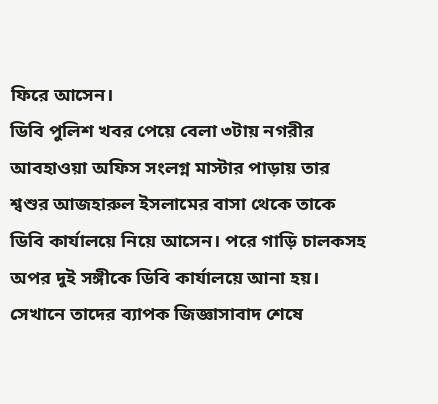ফিরে আসেন।
ডিবি পুলিশ খবর পেয়ে বেলা ৩টায় নগরীর আবহাওয়া অফিস সংলগ্ন মাস্টার পাড়ায় তার শ্বশুর আজহারুল ইসলামের বাসা থেকে তাকে ডিবি কার্যালয়ে নিয়ে আসেন। পরে গাড়ি চালকসহ অপর দুই সঙ্গীকে ডিবি কার্যালয়ে আনা হয়। সেখানে তাদের ব্যাপক জিজ্ঞাসাবাদ শেষে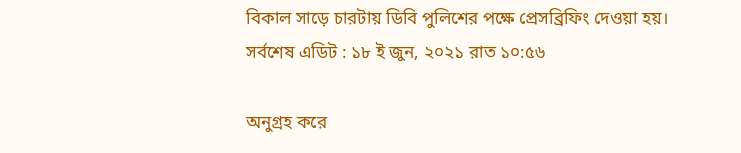বিকাল সাড়ে চারটায় ডিবি পুলিশের পক্ষে প্রেসব্রিফিং দেওয়া হয়।
সর্বশেষ এডিট : ১৮ ই জুন, ২০২১ রাত ১০:৫৬

অনুগ্রহ করে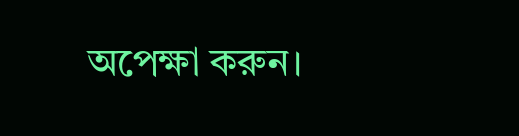অপেক্ষা করুন।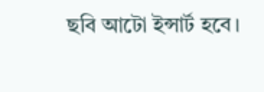ছবি আটো ইন্সার্ট হবে।